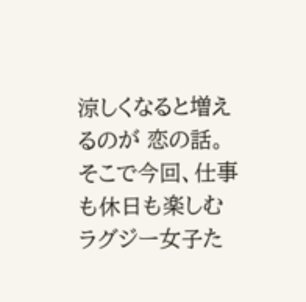涼しくなると増えるのが 恋の話。
そこで今回、仕事も休日も楽しむ ラグジー女子た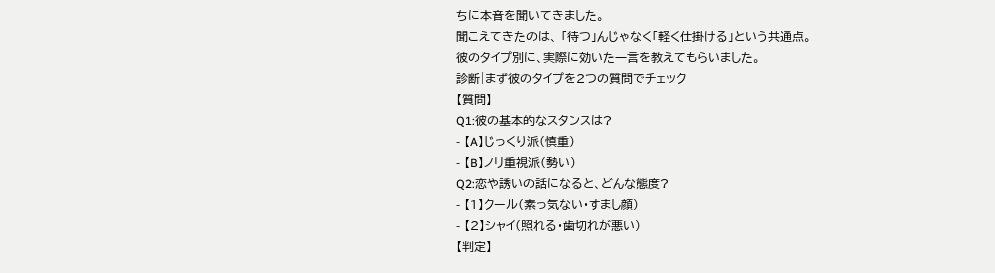ちに本音を聞いてきました。
聞こえてきたのは、 「待つ」んじゃなく「軽く仕掛ける」という共通点。
彼のタイプ別に、実際に効いた一言を教えてもらいました。
診断|まず彼のタイプを2つの質問でチェック
【質問】
Q1:彼の基本的なスタンスは?
- 【A】じっくり派(慎重)
- 【B】ノリ重視派(勢い)
Q2:恋や誘いの話になると、どんな態度?
- 【1】クール(素っ気ない・すまし顔)
- 【2】シャイ(照れる・歯切れが悪い)
【判定】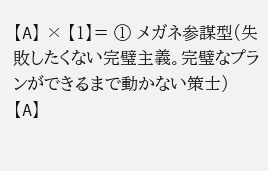【A】 × 【1】= ① メガネ参謀型(失敗したくない完璧主義。完璧なプランができるまで動かない策士)
【A】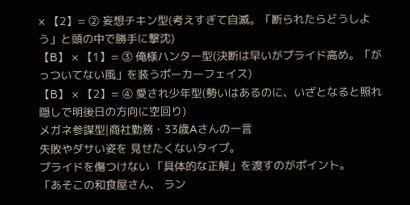× 【2】= ② 妄想チキン型(考えすぎて自滅。「断られたらどうしよう」と頭の中で勝手に撃沈)
【B】 × 【1】= ③ 俺様ハンター型(決断は早いがプライド高め。「がっついてない風」を装うポーカーフェイス)
【B】 × 【2】= ④ 愛され少年型(勢いはあるのに、いざとなると照れ隠しで明後日の方向に空回り)
メガネ参謀型|商社勤務・33歳Aさんの一言
失敗やダサい姿を 見せたくないタイプ。
プライドを傷つけない 「具体的な正解」を渡すのがポイント。
「あそこの和食屋さん、 ラン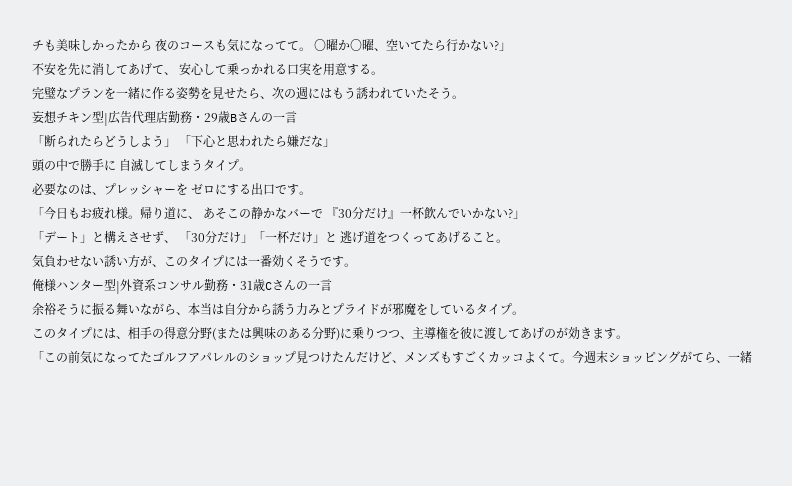チも美味しかったから 夜のコースも気になってて。 〇曜か〇曜、空いてたら行かない?」
不安を先に消してあげて、 安心して乗っかれる口実を用意する。
完璧なプランを一緒に作る姿勢を見せたら、次の週にはもう誘われていたそう。
妄想チキン型|広告代理店勤務・29歳Bさんの一言
「断られたらどうしよう」 「下心と思われたら嫌だな」
頭の中で勝手に 自滅してしまうタイプ。
必要なのは、プレッシャーを ゼロにする出口です。
「今日もお疲れ様。帰り道に、 あそこの静かなバーで 『30分だけ』一杯飲んでいかない?」
「デート」と構えさせず、 「30分だけ」「一杯だけ」と 逃げ道をつくってあげること。
気負わせない誘い方が、このタイプには一番効くそうです。
俺様ハンター型|外資系コンサル勤務・31歳Cさんの一言
余裕そうに振る舞いながら、本当は自分から誘う力みとプライドが邪魔をしているタイプ。
このタイプには、相手の得意分野(または興味のある分野)に乗りつつ、主導権を彼に渡してあげのが効きます。
「この前気になってたゴルフアパレルのショップ見つけたんだけど、メンズもすごくカッコよくて。今週末ショッピングがてら、一緒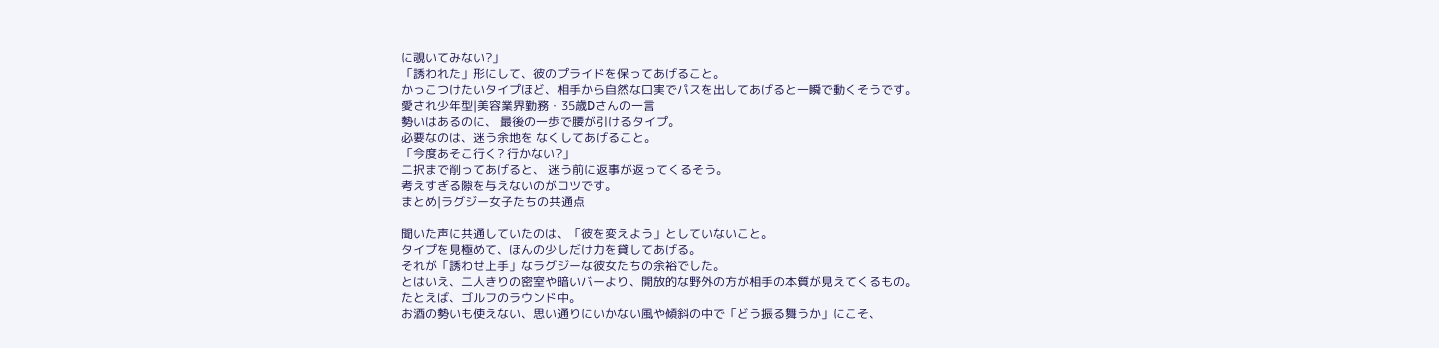に覗いてみない?」
「誘われた」形にして、彼のプライドを保ってあげること。
かっこつけたいタイプほど、相手から自然な口実でパスを出してあげると一瞬で動くそうです。
愛され少年型|美容業界勤務・35歳Dさんの一言
勢いはあるのに、 最後の一歩で腰が引けるタイプ。
必要なのは、迷う余地を なくしてあげること。
「今度あそこ行く? 行かない?」
二択まで削ってあげると、 迷う前に返事が返ってくるそう。
考えすぎる隙を与えないのがコツです。
まとめ|ラグジー女子たちの共通点

聞いた声に共通していたのは、「彼を変えよう」としていないこと。
タイプを見極めて、ほんの少しだけ力を貸してあげる。
それが「誘わせ上手」なラグジーな彼女たちの余裕でした。
とはいえ、二人きりの密室や暗いバーより、開放的な野外の方が相手の本質が見えてくるもの。
たとえば、ゴルフのラウンド中。
お酒の勢いも使えない、思い通りにいかない風や傾斜の中で「どう振る舞うか」にこそ、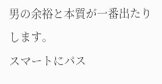男の余裕と本質が一番出たりします。
スマートにパス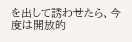を出して誘わせたら、今度は開放的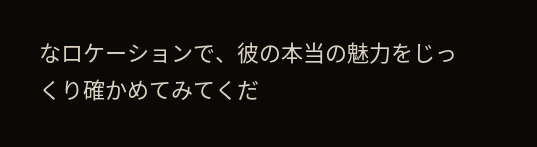なロケーションで、彼の本当の魅力をじっくり確かめてみてくだ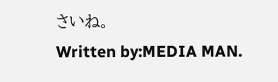さいね。
Written by:MEDIA MAN.